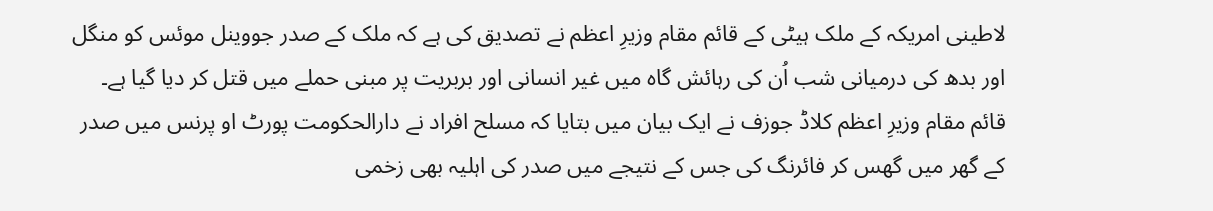لاطینی امریکہ کے ملک ہیٹی کے قائم مقام وزیرِ اعظم نے تصدیق کی ہے کہ ملک کے صدر جووینل موئس کو منگل اور بدھ کی درمیانی شب اُن کی رہائش گاہ میں غیر انسانی اور بربریت پر مبنی حملے میں قتل کر دیا گیا ہے۔
قائم مقام وزیرِ اعظم کلاڈ جوزف نے ایک بیان میں بتایا کہ مسلح افراد نے دارالحکومت پورٹ او پرنس میں صدر کے گھر میں گھس کر فائرنگ کی جس کے نتیجے میں صدر کی اہلیہ بھی زخمی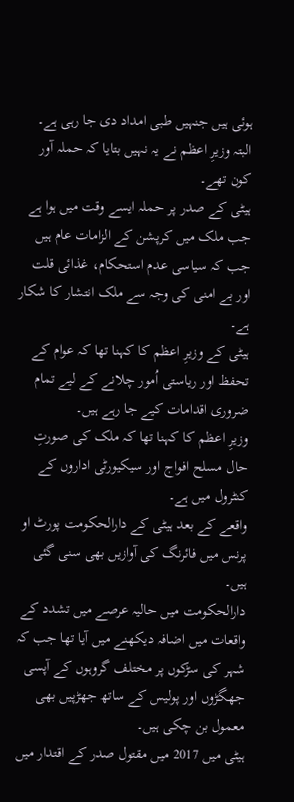ہوئی ہیں جنہیں طبی امداد دی جا رہی ہے۔
البتہ وزیرِ اعظم نے یہ نہیں بتایا کہ حملہ آور کون تھے۔
ہیٹی کے صدر پر حملہ ایسے وقت میں ہوا ہے جب ملک میں کرپشن کے الزامات عام ہیں جب کہ سیاسی عدم استحکام، غذائی قلت اور بے امنی کی وجہ سے ملک انتشار کا شکار ہے۔
ہیٹی کے وزیرِ اعظم کا کہنا تھا کہ عوام کے تحفظ اور ریاستی اُمور چلانے کے لیے تمام ضروری اقدامات کیے جا رہے ہیں۔
وزیرِ اعظم کا کہنا تھا کہ ملک کی صورتِ حال مسلح افواج اور سیکیورٹی اداروں کے کنٹرول میں ہے۔
واقعے کے بعد ہیٹی کے دارالحکومت پورٹ او پرنس میں فائرنگ کی آوازیں بھی سنی گئی ہیں۔
دارالحکومت میں حالیہ عرصے میں تشدد کے واقعات میں اضافہ دیکھنے میں آیا تھا جب کہ شہر کی سڑکوں پر مختلف گروہوں کے آپسی جھگڑوں اور پولیس کے ساتھ جھڑپیں بھی معمول بن چکی ہیں۔
ہیٹی میں 2017 میں مقتول صدر کے اقتدار میں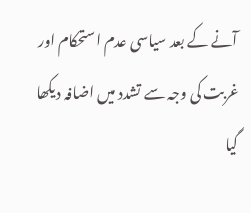آنے کے بعد سیاسی عدم استحکام اور غربت کی وجہ سے تشدد میں اضافہ دیکھا گیا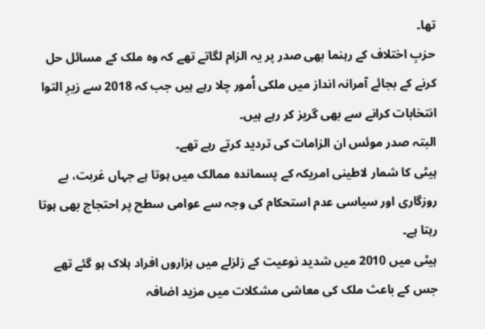تھا۔
حزبِ اختلاف کے رہنما بھی صدر پر یہ الزام لگاتے تھے کہ وہ ملک کے مسائل حل کرنے کے بجائے آمرانہ انداز میں ملکی اُمور چلا رہے ہیں جب کہ 2018 سے زیرِ التوا انتخابات کرانے سے بھی گریز کر رہے ہیں۔
البتہ صدر موئس ان الزامات کی تردید کرتے رہے تھے۔
ہیٹی کا شمار لاطینی امریکہ کے پسماندہ ممالک میں ہوتا ہے جہاں غربت، بے روزگاری اور سیاسی عدم استحکام کی وجہ سے عوامی سطح پر احتجاج بھی ہوتا رہتا ہے۔
ہیٹی میں 2010 میں شدید نوعیت کے زلزلے میں ہزاروں افراد ہلاک ہو گئے تھے جس کے باعث ملک کی معاشی مشکلات میں مزید اضافہ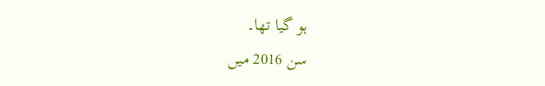ہو گیا تھا۔
سن 2016 میں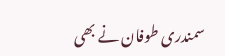سمندری طوفان نے بھی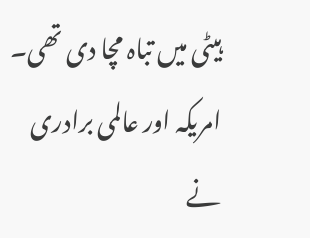ہیٹی میں تباہ مچا دی تھی۔ امریکہ اور عالمی برادری نے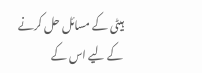ہیٹی کے مسائل حل کرنے کے لیے اس کے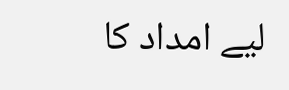لیے امداد کا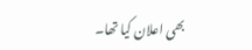بھی اعلان کیا تھا۔